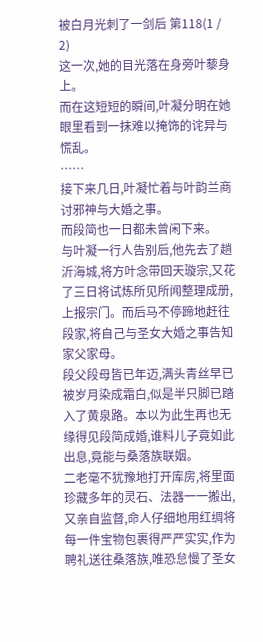被白月光刺了一剑后 第118(1 / 2)
这一次,她的目光落在身旁叶藜身上。
而在这短短的瞬间,叶凝分明在她眼里看到一抹难以掩饰的诧异与慌乱。
……
接下来几日,叶凝忙着与叶韵兰商讨邪神与大婚之事。
而段简也一日都未曾闲下来。
与叶凝一行人告别后,他先去了趟沂海城,将方叶念带回天璇宗,又花了三日将试炼所见所闻整理成册,上报宗门。而后马不停蹄地赶往段家,将自己与圣女大婚之事告知家父家母。
段父段母皆已年迈,满头青丝早已被岁月染成霜白,似是半只脚已踏入了黄泉路。本以为此生再也无缘得见段简成婚,谁料儿子竟如此出息,竟能与桑落族联姻。
二老毫不犹豫地打开库房,将里面珍藏多年的灵石、法器一一搬出,又亲自监督,命人仔细地用红绸将每一件宝物包裹得严严实实,作为聘礼送往桑落族,唯恐怠慢了圣女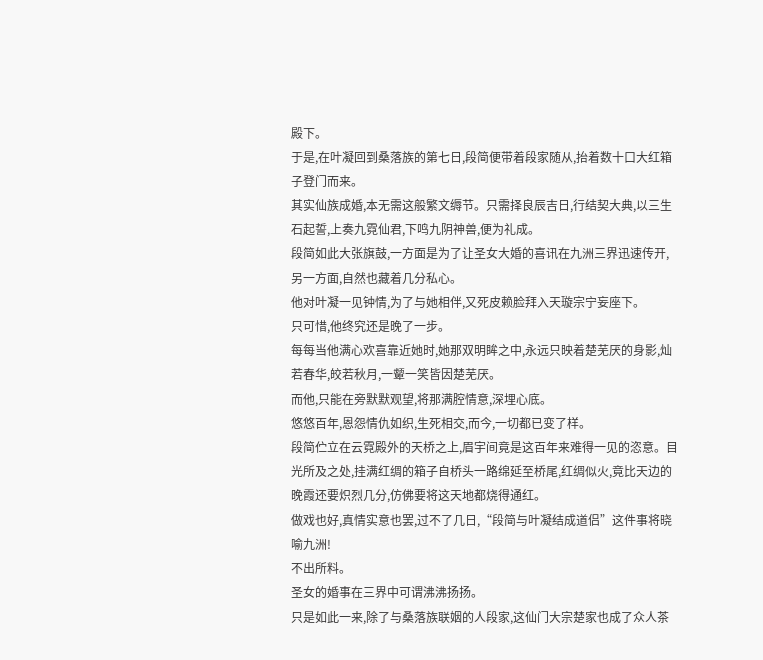殿下。
于是,在叶凝回到桑落族的第七日,段简便带着段家随从,抬着数十口大红箱子登门而来。
其实仙族成婚,本无需这般繁文缛节。只需择良辰吉日,行结契大典,以三生石起誓,上奏九霓仙君,下鸣九阴神兽,便为礼成。
段简如此大张旗鼓,一方面是为了让圣女大婚的喜讯在九洲三界迅速传开,另一方面,自然也藏着几分私心。
他对叶凝一见钟情,为了与她相伴,又死皮赖脸拜入天璇宗宁妄座下。
只可惜,他终究还是晚了一步。
每每当他满心欢喜靠近她时,她那双明眸之中,永远只映着楚芜厌的身影,灿若春华,皎若秋月,一颦一笑皆因楚芜厌。
而他,只能在旁默默观望,将那满腔情意,深埋心底。
悠悠百年,恩怨情仇如织,生死相交,而今,一切都已变了样。
段简伫立在云霓殿外的天桥之上,眉宇间竟是这百年来难得一见的恣意。目光所及之处,挂满红绸的箱子自桥头一路绵延至桥尾,红绸似火,竟比天边的晚霞还要炽烈几分,仿佛要将这天地都烧得通红。
做戏也好,真情实意也罢,过不了几日,“段简与叶凝结成道侣”这件事将晓喻九洲!
不出所料。
圣女的婚事在三界中可谓沸沸扬扬。
只是如此一来,除了与桑落族联姻的人段家,这仙门大宗楚家也成了众人茶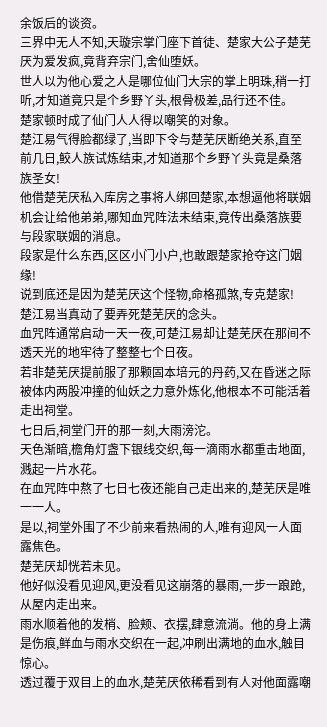余饭后的谈资。
三界中无人不知,天璇宗掌门座下首徒、楚家大公子楚芜厌为爱发疯,竟背弃宗门,舍仙堕妖。
世人以为他心爱之人是哪位仙门大宗的掌上明珠,稍一打听,才知道竟只是个乡野丫头,根骨极差,品行还不佳。
楚家顿时成了仙门人人得以嘲笑的对象。
楚江易气得脸都绿了,当即下令与楚芜厌断绝关系,直至前几日,鲛人族试炼结束,才知道那个乡野丫头竟是桑落族圣女!
他借楚芜厌私入库房之事将人绑回楚家,本想逼他将联姻机会让给他弟弟,哪知血咒阵法未结束,竟传出桑落族要与段家联姻的消息。
段家是什么东西,区区小门小户,也敢跟楚家抢夺这门姻缘!
说到底还是因为楚芜厌这个怪物,命格孤煞,专克楚家!
楚江易当真动了要弄死楚芜厌的念头。
血咒阵通常启动一天一夜,可楚江易却让楚芜厌在那间不透天光的地牢待了整整七个日夜。
若非楚芜厌提前服了那颗固本培元的丹药,又在昏迷之际被体内两股冲撞的仙妖之力意外炼化,他根本不可能活着走出祠堂。
七日后,祠堂门开的那一刻,大雨滂沱。
天色渐暗,檐角灯盏下银线交织,每一滴雨水都重击地面,溅起一片水花。
在血咒阵中熬了七日七夜还能自己走出来的,楚芜厌是唯一一人。
是以,祠堂外围了不少前来看热闹的人,唯有迎风一人面露焦色。
楚芜厌却恍若未见。
他好似没看见迎风,更没看见这崩落的暴雨,一步一踉跄,从屋内走出来。
雨水顺着他的发梢、脸颊、衣摆,肆意流淌。他的身上满是伤痕,鲜血与雨水交织在一起,冲刷出满地的血水,触目惊心。
透过覆于双目上的血水,楚芜厌依稀看到有人对他面露嘲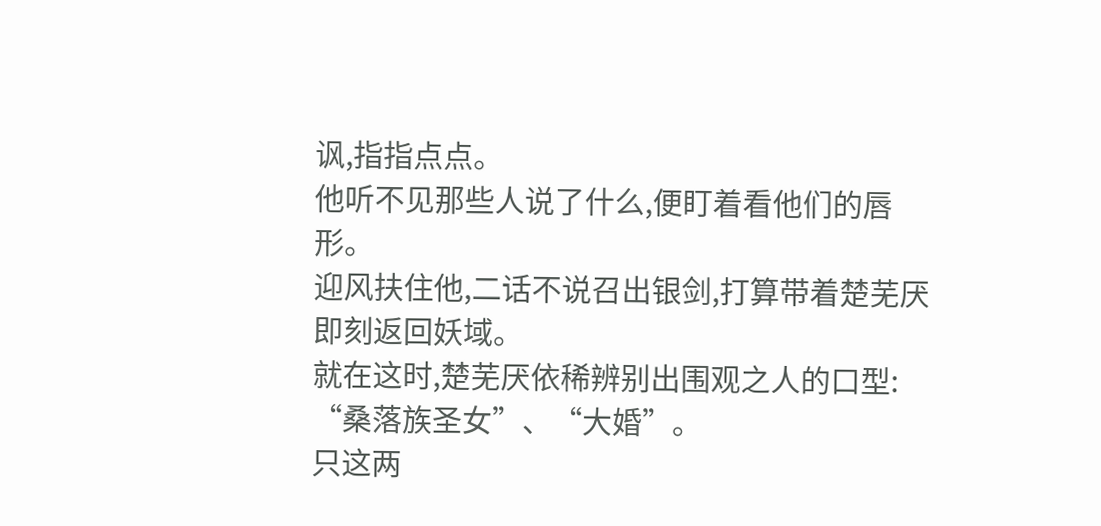讽,指指点点。
他听不见那些人说了什么,便盯着看他们的唇形。
迎风扶住他,二话不说召出银剑,打算带着楚芜厌即刻返回妖域。
就在这时,楚芜厌依稀辨别出围观之人的口型: “桑落族圣女”、“大婚”。
只这两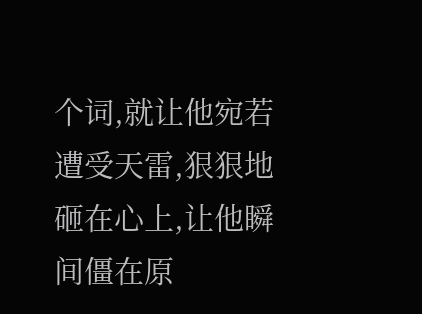个词,就让他宛若遭受天雷,狠狠地砸在心上,让他瞬间僵在原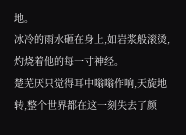地。
冰冷的雨水砸在身上,如岩浆般滚烫,灼烧着他的每一寸神经。
楚芜厌只觉得耳中嗡嗡作响,天旋地转,整个世界都在这一刻失去了颜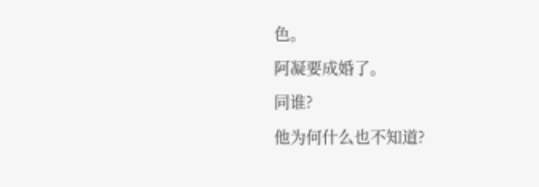色。
阿凝要成婚了。
同谁?
他为何什么也不知道?